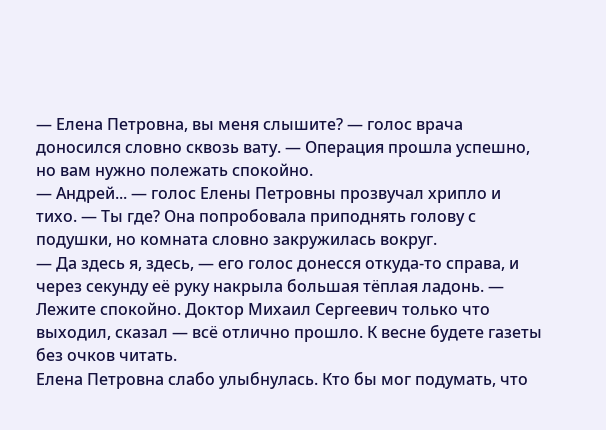— Елена Петровна, вы меня слышите? — голос врача доносился словно сквозь вату. — Операция прошла успешно, но вам нужно полежать спокойно.
— Андрей... — голос Елены Петровны прозвучал хрипло и тихо. — Ты где? Она попробовала приподнять голову с подушки, но комната словно закружилась вокруг.
— Да здесь я, здесь, — его голос донесся откуда-то справа, и через секунду её руку накрыла большая тёплая ладонь. — Лежите спокойно. Доктор Михаил Сергеевич только что выходил, сказал — всё отлично прошло. К весне будете газеты без очков читать.
Елена Петровна слабо улыбнулась. Кто бы мог подумать, что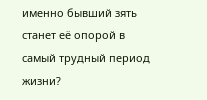именно бывший зять станет её опорой в самый трудный период жизни?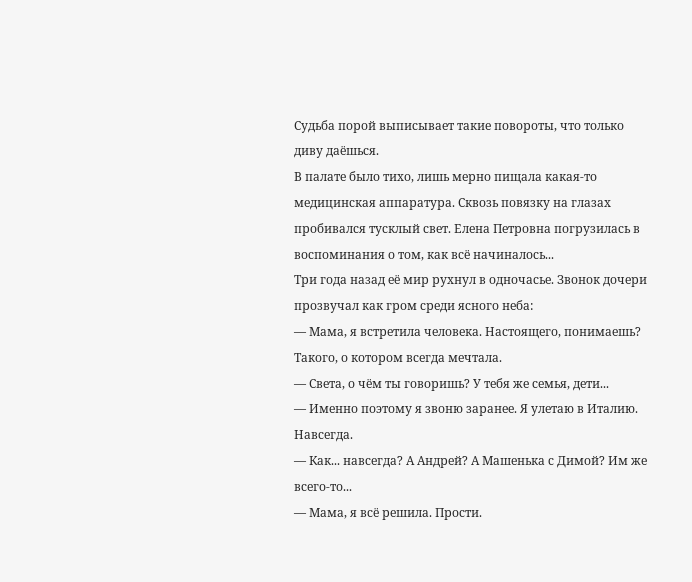Судьба порой выписывает такие повороты, что только диву даёшься.
В палате было тихо, лишь мерно пищала какая-то медицинская аппаратура. Сквозь повязку на глазах пробивался тусклый свет. Елена Петровна погрузилась в воспоминания о том, как всё начиналось...
Три года назад её мир рухнул в одночасье. Звонок дочери прозвучал как гром среди ясного неба:
— Мама, я встретила человека. Настоящего, понимаешь? Такого, о котором всегда мечтала.
— Света, о чём ты говоришь? У тебя же семья, дети...
— Именно поэтому я звоню заранее. Я улетаю в Италию. Навсегда.
— Как... навсегда? А Андрей? А Машенька с Димой? Им же всего-то...
— Мама, я всё решила. Прости.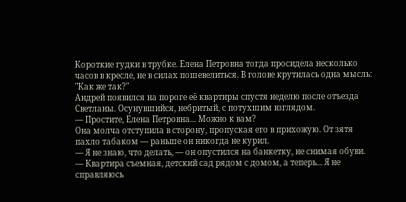Короткие гудки в трубке. Елена Петровна тогда просидела несколько часов в кресле, не в силах пошевелиться. В голове крутилась одна мысль: "Как же так?"
Андрей появился на пороге её квартиры спустя неделю после отъезда Светланы. Осунувшийся, небритый, с потухшим взглядом.
— Простите, Елена Петровна... Можно к вам?
Она молча отступила в сторону, пропуская его в прихожую. От зятя пахло табаком — раньше он никогда не курил.
— Я не знаю, что делать, — он опустился на банкетку, не снимая обуви. — Квартира съемная, детский сад рядом с домом, а теперь... Я не справляюсь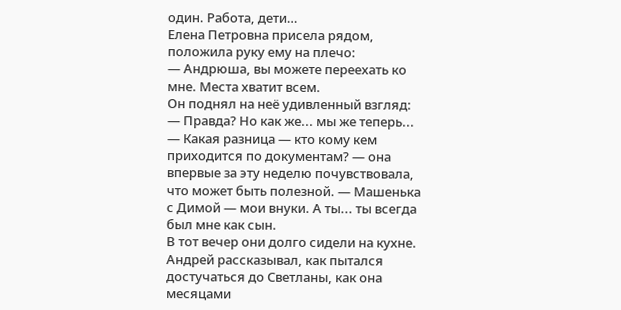один. Работа, дети…
Елена Петровна присела рядом, положила руку ему на плечо:
— Андрюша, вы можете переехать ко мне. Места хватит всем.
Он поднял на неё удивленный взгляд:
— Правда? Но как же... мы же теперь...
— Какая разница — кто кому кем приходится по документам? — она впервые за эту неделю почувствовала, что может быть полезной. — Машенька с Димой — мои внуки. А ты... ты всегда был мне как сын.
В тот вечер они долго сидели на кухне. Андрей рассказывал, как пытался достучаться до Светланы, как она месяцами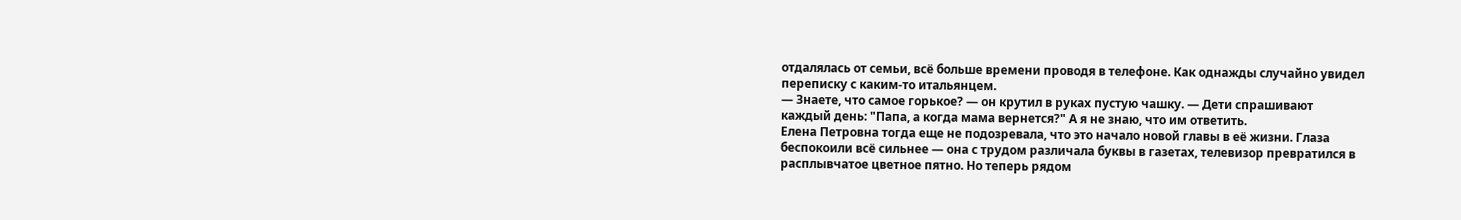отдалялась от семьи, всё больше времени проводя в телефоне. Как однажды случайно увидел переписку с каким-то итальянцем.
— Знаете, что самое горькое? — он крутил в руках пустую чашку. — Дети спрашивают каждый день: "Папа, а когда мама вернется?" А я не знаю, что им ответить.
Елена Петровна тогда еще не подозревала, что это начало новой главы в её жизни. Глаза беспокоили всё сильнее — она с трудом различала буквы в газетах, телевизор превратился в расплывчатое цветное пятно. Но теперь рядом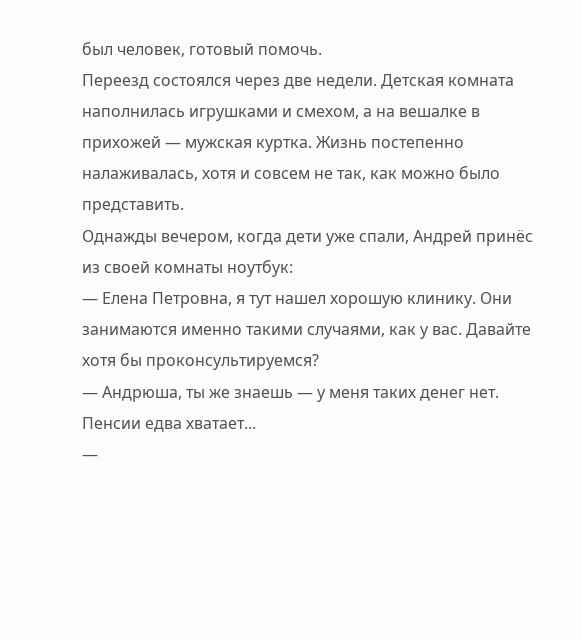был человек, готовый помочь.
Переезд состоялся через две недели. Детская комната наполнилась игрушками и смехом, а на вешалке в прихожей — мужская куртка. Жизнь постепенно налаживалась, хотя и совсем не так, как можно было представить.
Однажды вечером, когда дети уже спали, Андрей принёс из своей комнаты ноутбук:
— Елена Петровна, я тут нашел хорошую клинику. Они занимаются именно такими случаями, как у вас. Давайте хотя бы проконсультируемся?
— Андрюша, ты же знаешь — у меня таких денег нет. Пенсии едва хватает...
—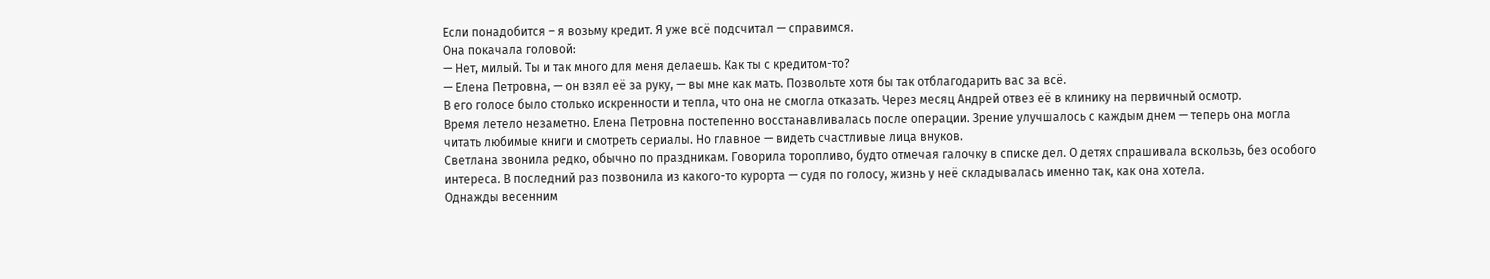Если понадобится – я возьму кредит. Я уже всё подсчитал — справимся.
Она покачала головой:
— Нет, милый. Ты и так много для меня делаешь. Как ты с кредитом-то?
— Елена Петровна, — он взял её за руку, — вы мне как мать. Позвольте хотя бы так отблагодарить вас за всё.
В его голосе было столько искренности и тепла, что она не смогла отказать. Через месяц Андрей отвез её в клинику на первичный осмотр.
Время летело незаметно. Елена Петровна постепенно восстанавливалась после операции. Зрение улучшалось с каждым днем — теперь она могла читать любимые книги и смотреть сериалы. Но главное — видеть счастливые лица внуков.
Светлана звонила редко, обычно по праздникам. Говорила торопливо, будто отмечая галочку в списке дел. О детях спрашивала вскользь, без особого интереса. В последний раз позвонила из какого-то курорта — судя по голосу, жизнь у неё складывалась именно так, как она хотела.
Однажды весенним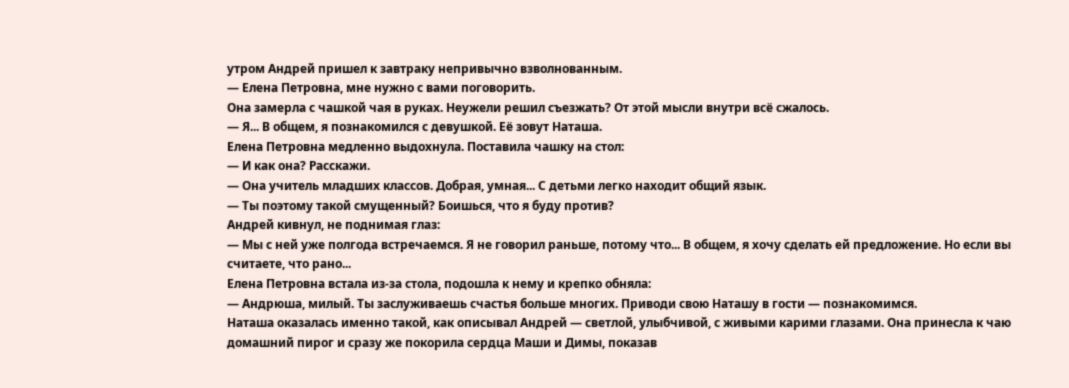утром Андрей пришел к завтраку непривычно взволнованным.
— Елена Петровна, мне нужно с вами поговорить.
Она замерла с чашкой чая в руках. Неужели решил съезжать? От этой мысли внутри всё сжалось.
— Я... В общем, я познакомился с девушкой. Её зовут Наташа.
Елена Петровна медленно выдохнула. Поставила чашку на стол:
— И как она? Расскажи.
— Она учитель младших классов. Добрая, умная... С детьми легко находит общий язык.
— Ты поэтому такой смущенный? Боишься, что я буду против?
Андрей кивнул, не поднимая глаз:
— Мы с ней уже полгода встречаемся. Я не говорил раньше, потому что... В общем, я хочу сделать ей предложение. Но если вы считаете, что рано...
Елена Петровна встала из-за стола, подошла к нему и крепко обняла:
— Андрюша, милый. Ты заслуживаешь счастья больше многих. Приводи свою Наташу в гости — познакомимся.
Наташа оказалась именно такой, как описывал Андрей — светлой, улыбчивой, с живыми карими глазами. Она принесла к чаю домашний пирог и сразу же покорила сердца Маши и Димы, показав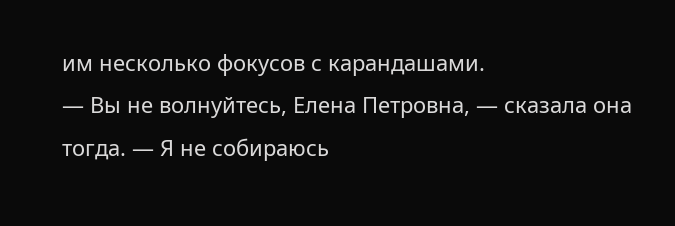им несколько фокусов с карандашами.
— Вы не волнуйтесь, Елена Петровна, — сказала она тогда. — Я не собираюсь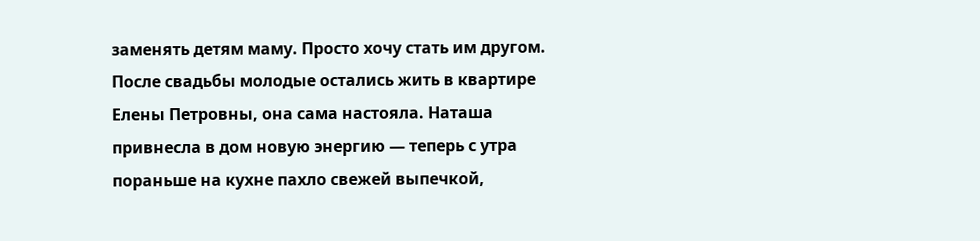заменять детям маму. Просто хочу стать им другом.
После свадьбы молодые остались жить в квартире Елены Петровны, она сама настояла. Наташа привнесла в дом новую энергию — теперь с утра пораньше на кухне пахло свежей выпечкой,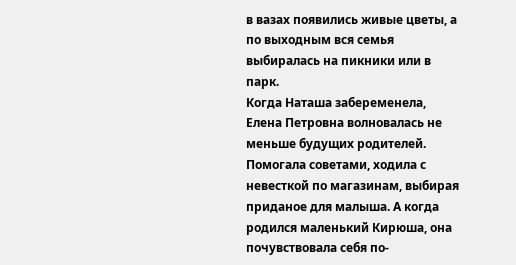в вазах появились живые цветы, а по выходным вся семья выбиралась на пикники или в парк.
Когда Наташа забеременела, Елена Петровна волновалась не меньше будущих родителей. Помогала советами, ходила с невесткой по магазинам, выбирая приданое для малыша. А когда родился маленький Кирюша, она почувствовала себя по-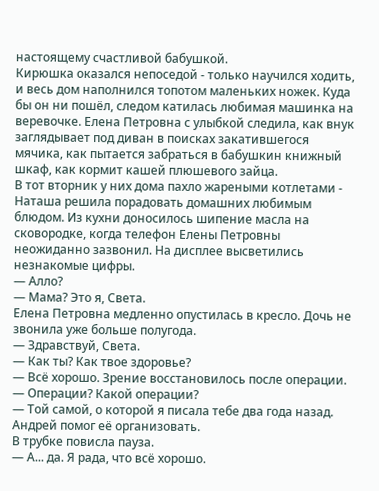настоящему счастливой бабушкой.
Кирюшка оказался непоседой - только научился ходить, и весь дом наполнился топотом маленьких ножек. Куда бы он ни пошёл, следом катилась любимая машинка на веревочке. Елена Петровна с улыбкой следила, как внук заглядывает под диван в поисках закатившегося мячика, как пытается забраться в бабушкин книжный шкаф, как кормит кашей плюшевого зайца.
В тот вторник у них дома пахло жареными котлетами - Наташа решила порадовать домашних любимым блюдом. Из кухни доносилось шипение масла на сковородке, когда телефон Елены Петровны неожиданно зазвонил. На дисплее высветились незнакомые цифры.
— Алло?
— Мама? Это я, Света.
Елена Петровна медленно опустилась в кресло. Дочь не звонила уже больше полугода.
— Здравствуй, Света.
— Как ты? Как твое здоровье?
— Всё хорошо. Зрение восстановилось после операции.
— Операции? Какой операции?
— Той самой, о которой я писала тебе два года назад. Андрей помог её организовать.
В трубке повисла пауза.
— А... да. Я рада, что всё хорошо.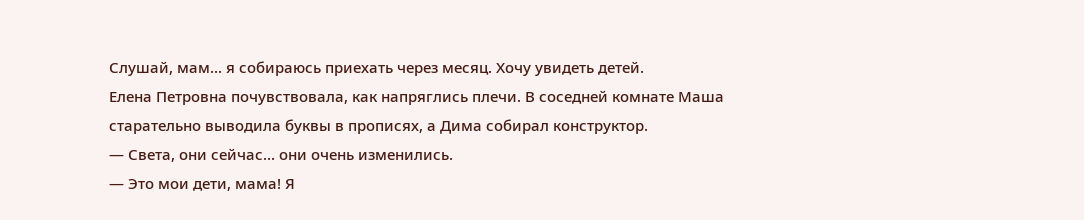Слушай, мам... я собираюсь приехать через месяц. Хочу увидеть детей.
Елена Петровна почувствовала, как напряглись плечи. В соседней комнате Маша старательно выводила буквы в прописях, а Дима собирал конструктор.
— Света, они сейчас... они очень изменились.
— Это мои дети, мама! Я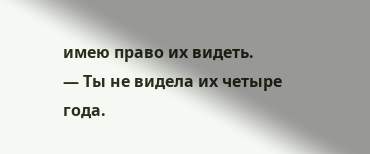имею право их видеть.
— Ты не видела их четыре года.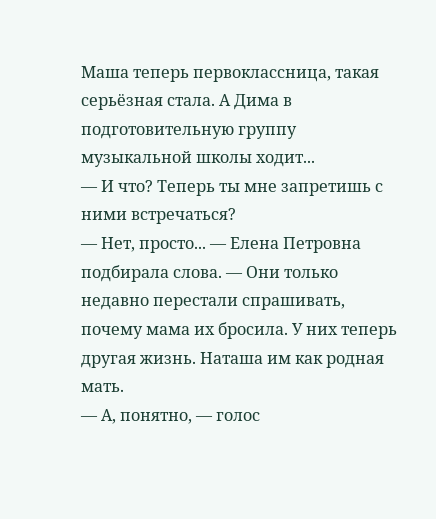Маша теперь первоклассница, такая серьёзная стала. А Дима в подготовительную группу музыкальной школы ходит...
— И что? Теперь ты мне запретишь с ними встречаться?
— Нет, просто... — Елена Петровна подбирала слова. — Они только недавно перестали спрашивать, почему мама их бросила. У них теперь другая жизнь. Наташа им как родная мать.
— А, понятно, — голос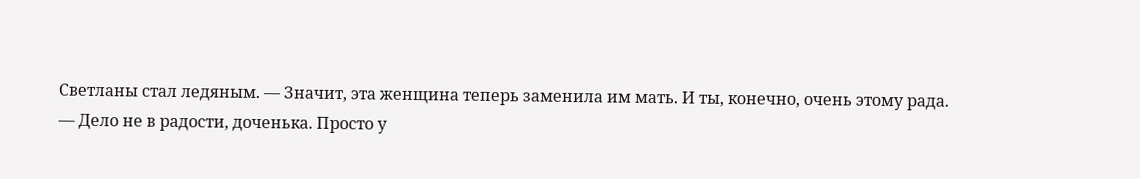Светланы стал ледяным. — Значит, эта женщина теперь заменила им мать. И ты, конечно, очень этому рада.
— Дело не в радости, доченька. Просто у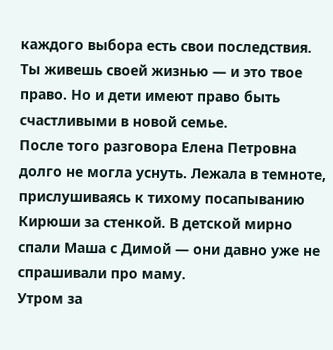каждого выбора есть свои последствия. Ты живешь своей жизнью — и это твое право. Но и дети имеют право быть счастливыми в новой семье.
После того разговора Елена Петровна долго не могла уснуть. Лежала в темноте, прислушиваясь к тихому посапыванию Кирюши за стенкой. В детской мирно спали Маша с Димой — они давно уже не спрашивали про маму.
Утром за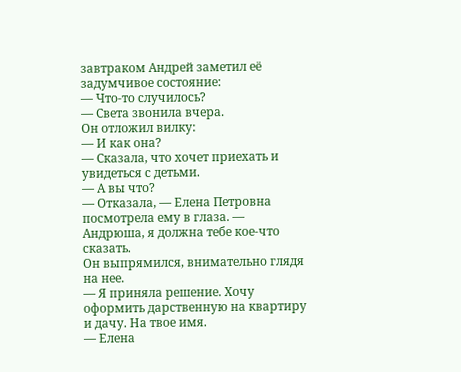завтраком Андрей заметил её задумчивое состояние:
— Что-то случилось?
— Света звонила вчера.
Он отложил вилку:
— И как она?
— Сказала, что хочет приехать и увидеться с детьми.
— А вы что?
— Отказала, — Елена Петровна посмотрела ему в глаза. — Андрюша, я должна тебе кое-что сказать.
Он выпрямился, внимательно глядя на нее.
— Я приняла решение. Хочу оформить дарственную на квартиру и дачу. На твое имя.
— Елена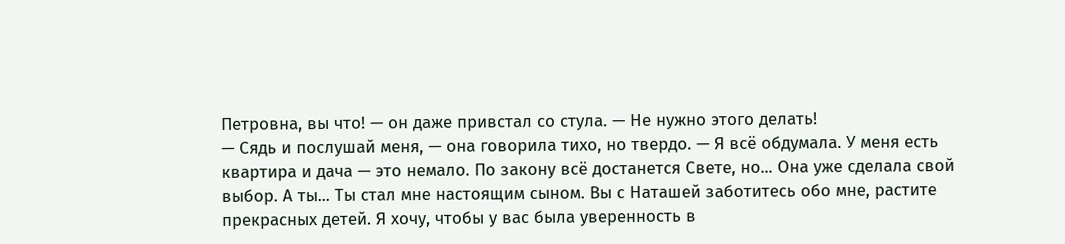Петровна, вы что! — он даже привстал со стула. — Не нужно этого делать!
— Сядь и послушай меня, — она говорила тихо, но твердо. — Я всё обдумала. У меня есть квартира и дача — это немало. По закону всё достанется Свете, но... Она уже сделала свой выбор. А ты... Ты стал мне настоящим сыном. Вы с Наташей заботитесь обо мне, растите прекрасных детей. Я хочу, чтобы у вас была уверенность в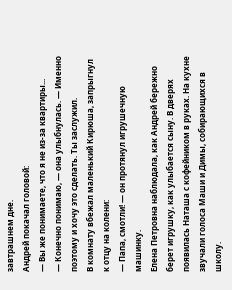завтрашнем дне.
Андрей покачал головой:
— Вы же понимаете, что я не из-за квартиры...
— Конечно понимаю, — она улыбнулась. — Именно поэтому и хочу это сделать. Ты заслужил.
В комнату вбежал маленький Кирюша, запрыгнул к отцу на колени:
— Папа, смотли! — он протянул игрушечную машинку.
Елена Петровна наблюдала, как Андрей бережно берет игрушку, как улыбается сыну. В дверях появилась Наташа с кофейником в руках. На кухне звучали голоса Маши и Димы, собирающихся в школу.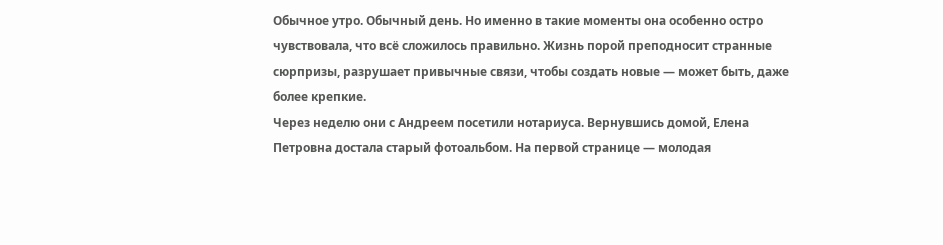Обычное утро. Обычный день. Но именно в такие моменты она особенно остро чувствовала, что всё сложилось правильно. Жизнь порой преподносит странные сюрпризы, разрушает привычные связи, чтобы создать новые — может быть, даже более крепкие.
Через неделю они с Андреем посетили нотариуса. Вернувшись домой, Елена Петровна достала старый фотоальбом. На первой странице — молодая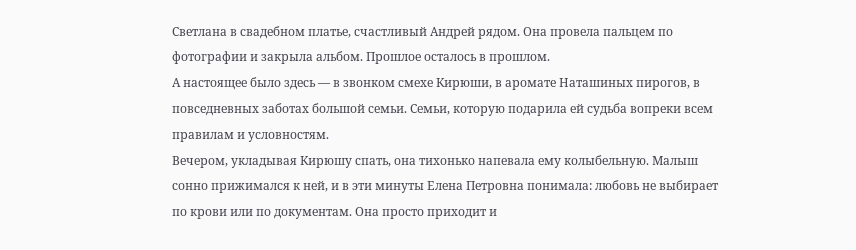Светлана в свадебном платье, счастливый Андрей рядом. Она провела пальцем по фотографии и закрыла альбом. Прошлое осталось в прошлом.
А настоящее было здесь — в звонком смехе Кирюши, в аромате Наташиных пирогов, в повседневных заботах большой семьи. Семьи, которую подарила ей судьба вопреки всем правилам и условностям.
Вечером, укладывая Кирюшу спать, она тихонько напевала ему колыбельную. Малыш сонно прижимался к ней, и в эти минуты Елена Петровна понимала: любовь не выбирает по крови или по документам. Она просто приходит и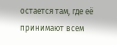остается там, где её принимают всем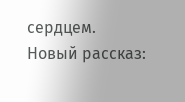сердцем.
Новый рассказ: